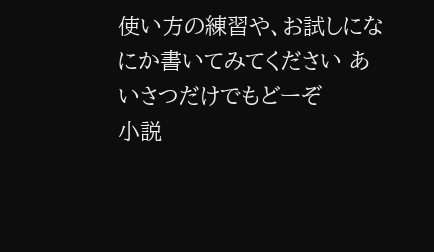使い方の練習や、お試しになにか書いてみてください あいさつだけでもどーぞ
小説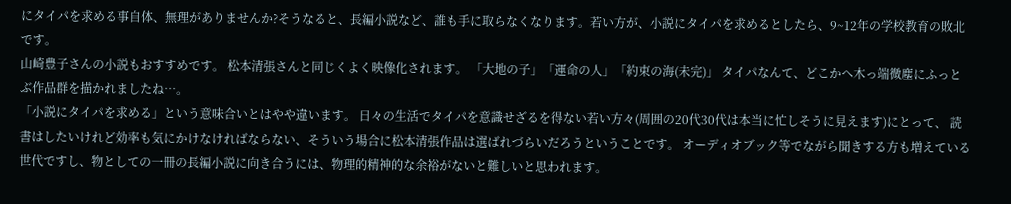にタイパを求める事自体、無理がありませんか?そうなると、長編小説など、誰も手に取らなくなります。若い方が、小説にタイパを求めるとしたら、9~12年の学校教育の敗北です。
山崎豊子さんの小説もおすすめです。 松本清張さんと同じくよく映像化されます。 「大地の子」「運命の人」「約束の海(未完)」 タイパなんて、どこかへ木っ端微塵にふっとぶ作品群を描かれましたね…。
「小説にタイパを求める」という意味合いとはやや違います。 日々の生活でタイパを意識せざるを得ない若い方々(周囲の20代30代は本当に忙しそうに見えます)にとって、 読書はしたいけれど効率も気にかけなければならない、そういう場合に松本清張作品は選ばれづらいだろうということです。 オーディオブック等でながら聞きする方も増えている世代ですし、物としての一冊の長編小説に向き合うには、物理的精神的な余裕がないと難しいと思われます。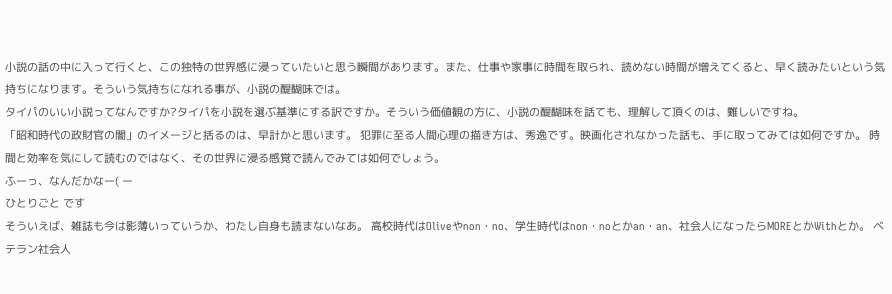小説の話の中に入って行くと、この独特の世界感に浸っていたいと思う瞬間があります。また、仕事や家事に時間を取られ、読めない時間が増えてくると、早く読みたいという気持ちになります。そういう気持ちになれる事が、小説の醍醐味では。
タイパのいい小説ってなんですか?タイパを小説を選ぶ基準にする訳ですか。そういう価値観の方に、小説の醍醐味を話ても、理解して頂くのは、難しいですね。
「昭和時代の政財官の闇」のイメージと括るのは、早計かと思います。 犯罪に至る人間心理の描き方は、秀逸です。映画化されなかった話も、手に取ってみては如何ですか。 時間と効率を気にして読むのではなく、その世界に浸る感覚で読んでみては如何でしょう。
ふーっ、なんだかなー( ー
ひとりごと です
そういえば、雑誌も今は影薄いっていうか、わたし自身も読まないなあ。 高校時代はOliveやnon・no、学生時代はnon・noとかan・an、社会人になったらMOREとかWithとか。 ベテラン社会人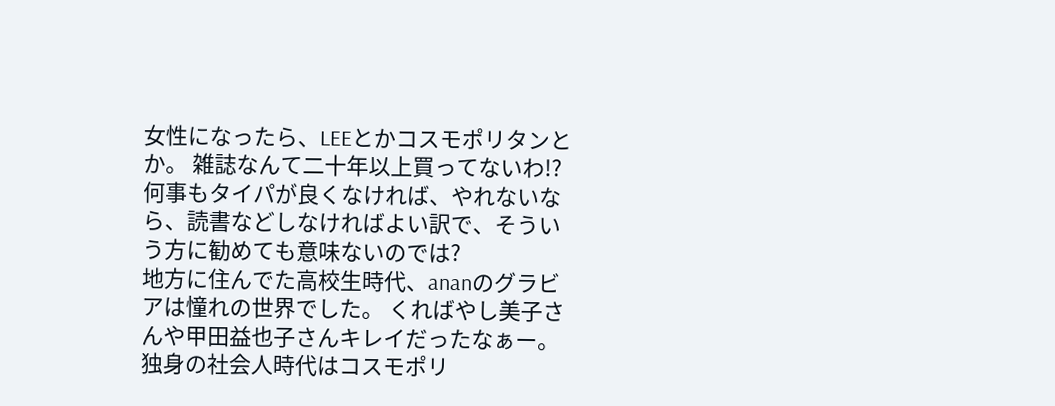女性になったら、LEEとかコスモポリタンとか。 雑誌なんて二十年以上買ってないわ!?
何事もタイパが良くなければ、やれないなら、読書などしなければよい訳で、そういう方に勧めても意味ないのでは?
地方に住んでた高校生時代、ananのグラビアは憧れの世界でした。 くればやし美子さんや甲田益也子さんキレイだったなぁー。 独身の社会人時代はコスモポリ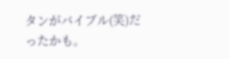タンがバイブル(笑)だったかも。